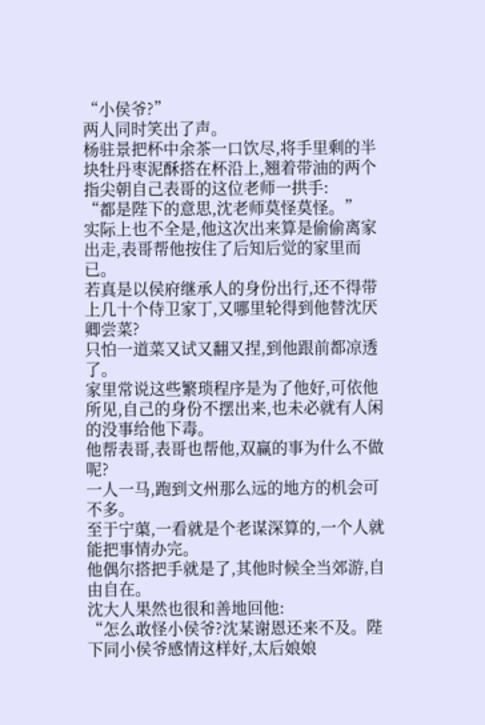“小侯爷?”
两人同时笑出了声。
杨驻景把杯中余茶一口饮尽,将手里剩的半块牡丹枣泥酥搭在杯沿上,翘着带油的两个指尖朝自己表哥的这位老师一拱手:
“都是陛下的意思,沈老师莫怪莫怪。”
实际上也不全是,他这次出来算是偷偷离家出走,表哥帮他按住了后知后觉的家里而已。
若真是以侯府继承人的身份出行,还不得带上几十个侍卫家丁,又哪里轮得到他替沈厌卿尝菜?
只怕一道菜又试又翻又捏,到他跟前都凉透了。
家里常说这些繁琐程序是为了他好,可依他所见,自己的身份不摆出来,也未必就有人闲的没事给他下毒。
他帮表哥,表哥也帮他,双赢的事为什么不做呢?
一人一马,跑到文州那么远的地方的机会可不多。
至于宁蕖,一看就是个老谋深算的,一个人就能把事情办完。
他偶尔搭把手就是了,其他时候全当郊游,自由自在。
沈大人果然也很和善地回他:
“怎么敢怪小侯爷?沈某谢恩还来不及。陛下同小侯爷感情这样好,太后娘娘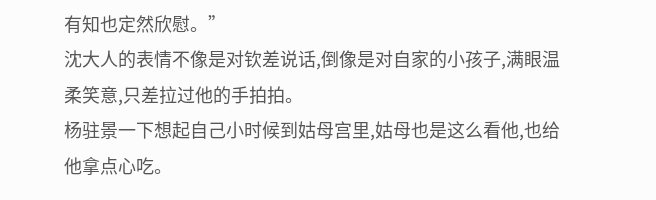有知也定然欣慰。”
沈大人的表情不像是对钦差说话,倒像是对自家的小孩子,满眼温柔笑意,只差拉过他的手拍拍。
杨驻景一下想起自己小时候到姑母宫里,姑母也是这么看他,也给他拿点心吃。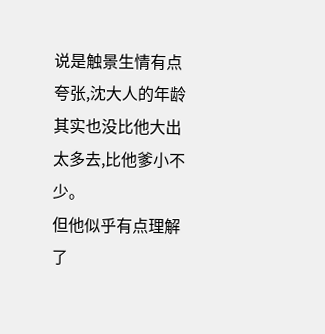说是触景生情有点夸张,沈大人的年龄其实也没比他大出太多去,比他爹小不少。
但他似乎有点理解了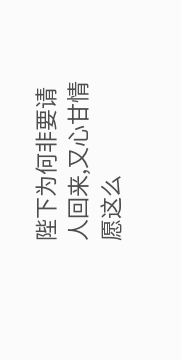陛下为何非要请人回来,又心甘情愿这么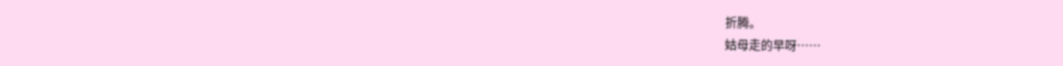折腾。
姑母走的早呀……